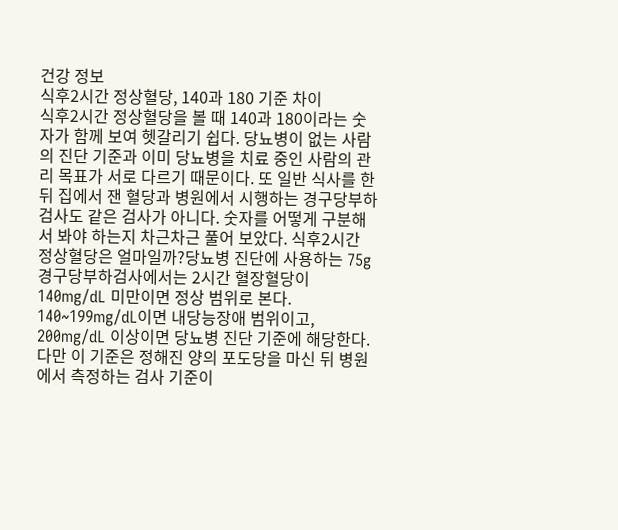건강 정보
식후2시간 정상혈당, 140과 180 기준 차이
식후2시간 정상혈당을 볼 때 140과 180이라는 숫자가 함께 보여 헷갈리기 쉽다. 당뇨병이 없는 사람의 진단 기준과 이미 당뇨병을 치료 중인 사람의 관리 목표가 서로 다르기 때문이다. 또 일반 식사를 한 뒤 집에서 잰 혈당과 병원에서 시행하는 경구당부하검사도 같은 검사가 아니다. 숫자를 어떻게 구분해서 봐야 하는지 차근차근 풀어 보았다. 식후2시간 정상혈당은 얼마일까?당뇨병 진단에 사용하는 75g 경구당부하검사에서는 2시간 혈장혈당이 140mg/dL 미만이면 정상 범위로 본다. 140~199mg/dL이면 내당능장애 범위이고, 200mg/dL 이상이면 당뇨병 진단 기준에 해당한다. 다만 이 기준은 정해진 양의 포도당을 마신 뒤 병원에서 측정하는 검사 기준이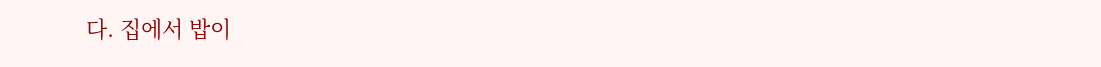다. 집에서 밥이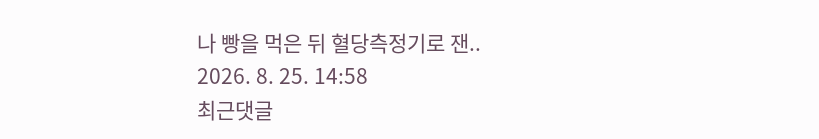나 빵을 먹은 뒤 혈당측정기로 잰..
2026. 8. 25. 14:58
최근댓글